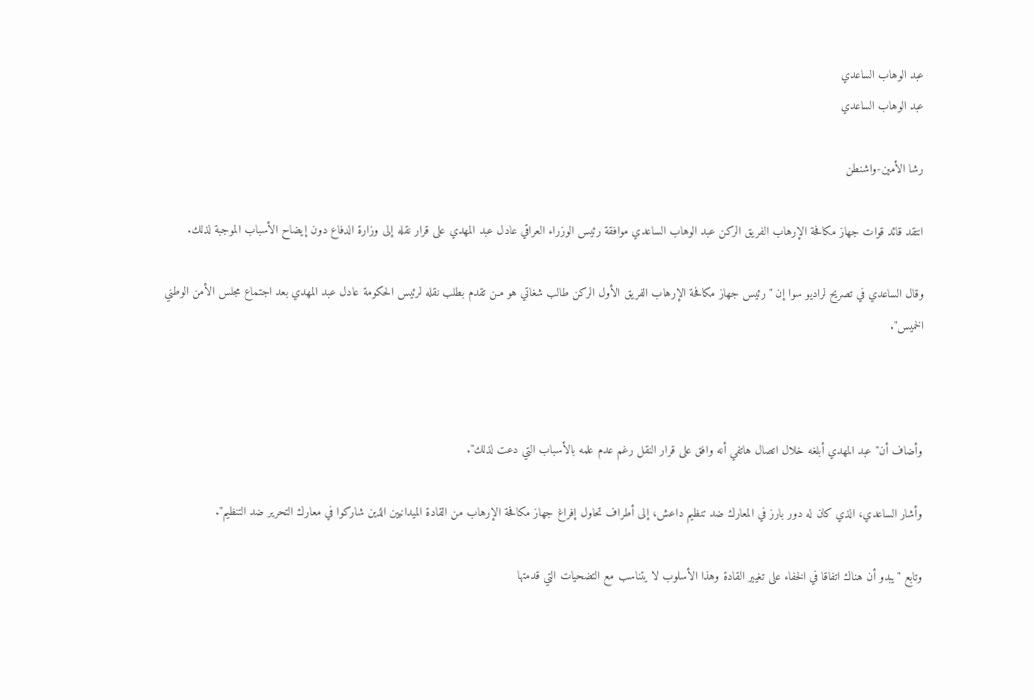عبد الوهاب الساعدي
عبد الوهاب الساعدي

رشا الأمين-واشنطن

انتقد قائد قوات جهاز مكافحة الإرهاب الفريق الركن عبد الوهاب الساعدي موافقة رئيس الوزراء العراقي عادل عبد المهدي على قرار نقله إلى وزارة الدفاع دون إيضاح الأسباب الموجبة لذلك.

وقال الساعدي في تصريح لراديو سوا إن "رئيس جهاز مكافحة الإرهاب الفريق الأول الركن طالب شغاتي هو مـن تقدم بطلب نقله لرئيس الحكومة عادل عبد المهدي بعد اجتماع مجلس الأمن الوطني الخميس".



وأضاف أن" عبد المهدي أبلغه خلال اتصال هاتفي أنه وافق على قرار النقل رغم عدم علمه بالأسباب التي دعت لذلك".

وأشار الساعدي، الذي كان له دور بارز في المعارك ضد تنظيم داعش، إلى أطراف تحاول إفراغ جهاز مكافحة الإرهاب من القادة الميدانيين الذين شاركوا في معارك التحرير ضد التنظيم".

وتابع "يبدو أن هناك اتفاقا في الخفاء على تغيير القادة وهذا الأسلوب لا يتناسب مع التضحيات التي قدمتها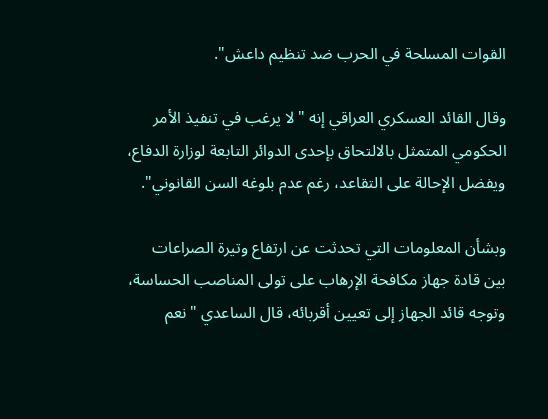القوات المسلحة في الحرب ضد تنظيم داعش".

وقال القائد العسكري العراقي إنه "لا يرغب في تنفيذ الأمر الحكومي المتمثل بالالتحاق بإحدى الدوائر التابعة لوزارة الدفاع، ويفضل الإحالة على التقاعد، رغم عدم بلوغه السن القانوني".

وبشأن المعلومات التي تحدثت عن ارتفاع وتيرة الصراعات بين قادة جهاز مكافحة الإرهاب على تولى المناصب الحساسة، وتوجه قائد الجهاز إلى تعيين أقربائه، قال الساعدي "نعم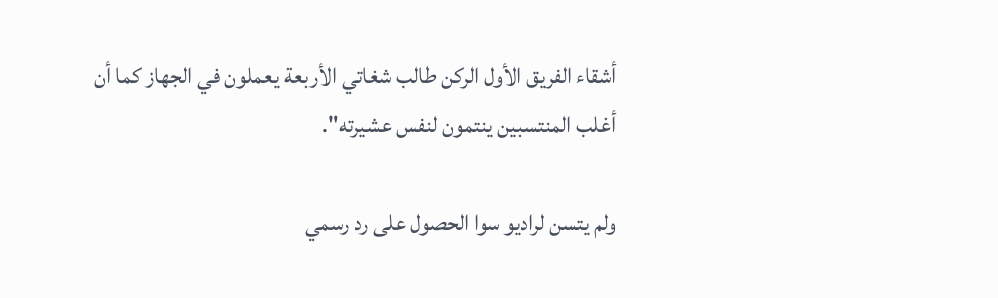أشقاء الفريق الأول الركن طالب شغاتي الأربعة يعملون في الجهاز كما أن أغلب المنتسبين ينتمون لنفس عشيرته".

ولم يتسن لراديو سوا الحصول على رد رسمي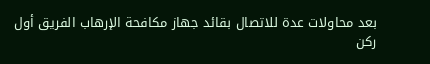بعد محاولات عدة للاتصال بقائد جهاز مكافحة الإرهاب الفريق أول ركن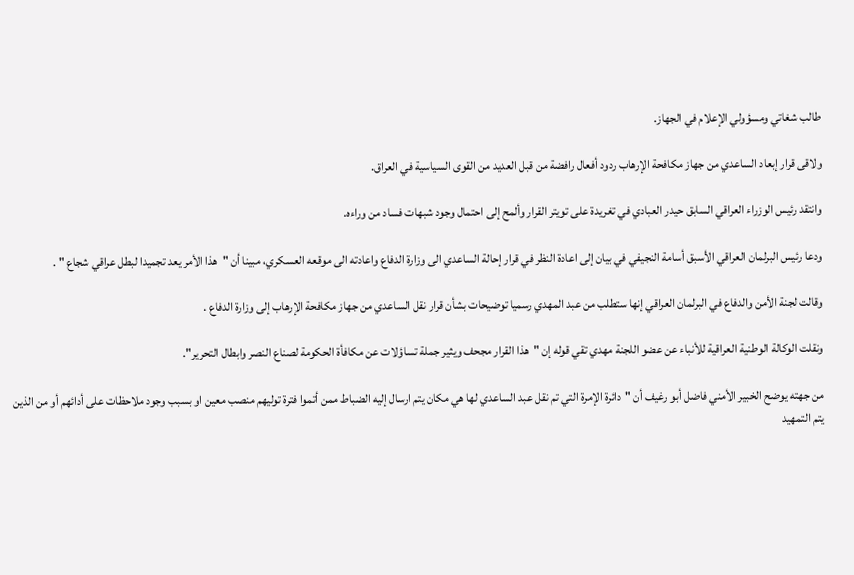طالب شغاتي ومسؤولي الإعلام في الجهاز.

ولاقى قرار إبعاد الساعدي من جهاز مكافحة الإرهاب ردود أفعال رافضة من قبل العديد من القوى السياسية في العراق.

وانتقد رئيس الوزراء العراقي السابق حيدر العبادي في تغريدة على تويتر القرار وألمح إلى احتمال وجود شبهات فساد من وراءه.

ودعا رئيس البرلمان العراقي الأسبق أسامة النجيفي في بيان إلى اعادة النظر في قرار إحالة الساعدي الى وزارة الدفاع واعادته الى موقعه العسكري، مبينا أن "هذا الأمر يعد تجميدا لبطل عراقي شجاع " .

وقالت لجنة الأمن والدفاع في البرلمان العراقي إنها ستطلب من عبد المهدي رسميا توضيحات بشأن قرار نقل الساعدي من جهاز مكافحة الإرهاب إلى وزارة الدفاع .

ونقلت الوكالة الوطنية العراقية للأنباء عن عضو اللجنة مهدي تقي قوله إن "هذا القرار مجحف ويثير جملة تساؤلات عن مكافأة الحكومة لصناع النصر وابطال التحرير".

من جهته يوضح الخبير الأمني فاضل أبو رغيف أن "دائرة الإمرة التي تم نقل عبد الساعدي لها هي مكان يتم ارسال إليه الضباط ممن أتموا فترة توليهم منصب معين او بسبب وجود ملاحظات على أدائهم أو من الذين يتم التمهيد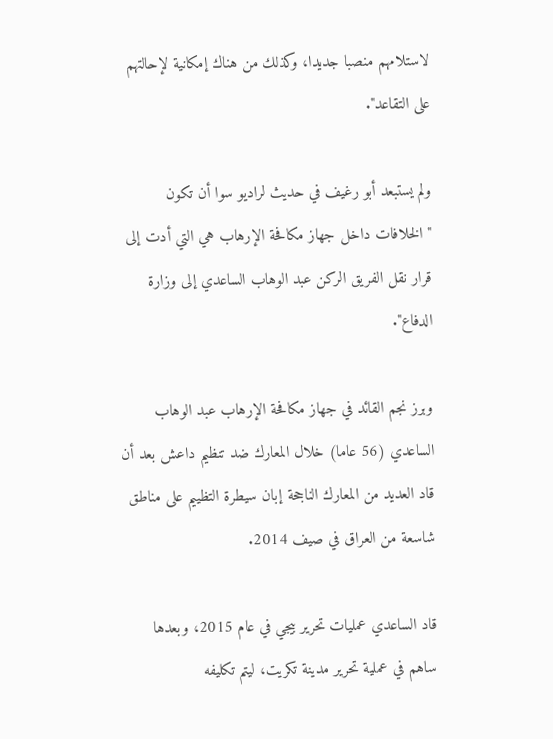لاستلامهم منصبا جديدا، وكذلك من هناك إمكانية لإحالتهم على التقاعد".

ولم يستبعد أبو رغيف في حديث لراديو سوا أن تكون "الخلافات داخل جهاز مكافحة الإرهاب هي التي أدت إلى قرار نقل الفريق الركن عبد الوهاب الساعدي إلى وزارة الدفاع".

وبرز نجم القائد في جهاز مكافحة الإرهاب عبد الوهاب الساعدي (56 عاما) خلال المعارك ضد تنظيم داعش بعد أن قاد العديد من المعارك الناجحة إبان سيطرة التظييم على مناطق شاسعة من العراق في صيف 2014.

قاد الساعدي عمليات تحرير بيجي في عام 2015، وبعدها ساهم في عملية تحرير مدينة تكريت، ليتم تكليفه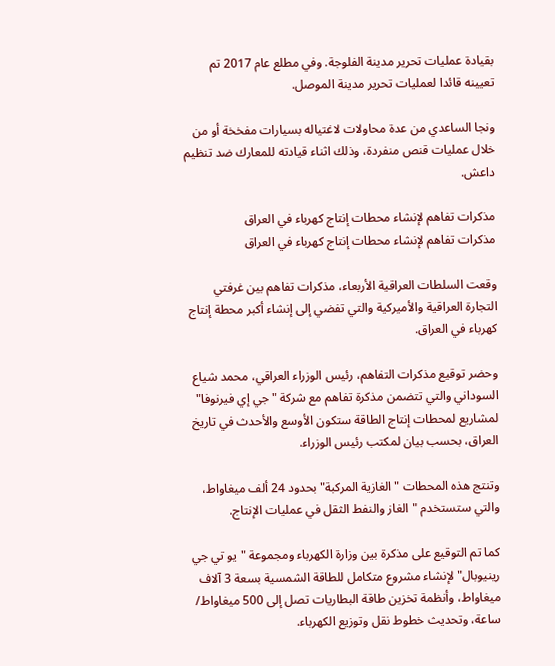بقيادة عمليات تحرير مدينة الفلوجة. وفي مطلع عام 2017 تم تعيينه قائدا لعمليات تحرير مدينة الموصل.

ونجا الساعدي من عدة محاولات لاغتياله بسيارات مفخخة أو من خلال عمليات قنص منفردة، وذلك اثناء قيادته للمعارك ضد تنظيم داعش.

مذكرات تفاهم لإنشاء محطات إنتاج كهرباء في العراق
مذكرات تفاهم لإنشاء محطات إنتاج كهرباء في العراق

وقعت السلطات العراقية الأربعاء، مذكرات تفاهم بين غرفتي التجارة العراقية والأميركية والتي تفضي إلى إنشاء أكبر محطة إنتاج كهرباء في العراق.

وحضر توقيع مذكرات التفاهم، رئيس الوزراء العراقي، محمد شياع السوداني والتي تتضمن مذكرة تفاهم مع شركة "جي إي فيرنوفا" لمشاريع لمحطات إنتاج الطاقة ستكون الأوسع والأحدث في تاريخ العراق، بحسب بيان لمكتب رئيس الوزراء.

وتنتج هذه المحطات "الغازية المركبة" بحدود 24 ألف ميغاواط، والتي ستستخدم "الغاز والنفط الثقل في عمليات الإنتاج.

كما تم التوقيع على مذكرة بين وزارة الكهرباء ومجموعة "يو تي جي رينيوبال" لإنشاء مشروع متكامل للطاقة الشمسية بسعة 3 آلاف ميغاواط، وأنظمة تخزين طاقة البطاريات تصل إلى 500 ميغاواط/ ساعة، وتحديث خطوط نقل وتوزيع الكهرباء.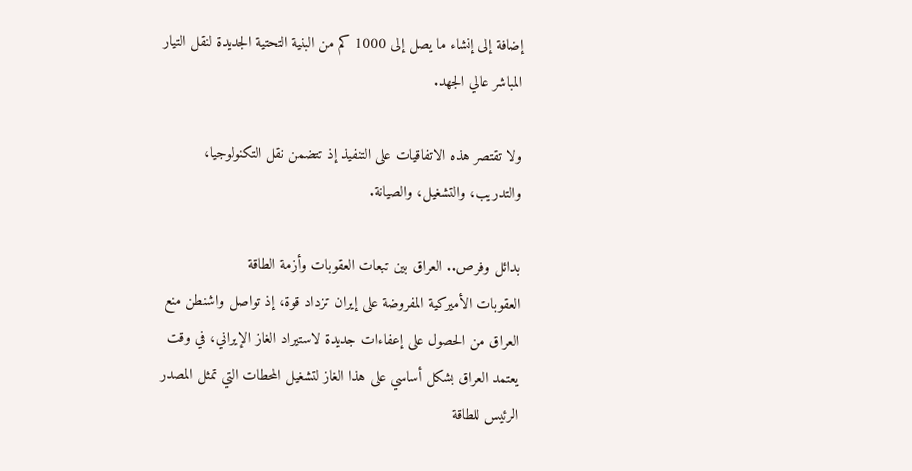إضافة إلى إنشاء ما يصل إلى 1000 كم من البنية التحتية الجديدة لنقل التيار المباشر عالي الجهد.

ولا تقتصر هذه الاتفاقيات على التنفيذ إذ تتضمن نقل التكنولوجيا، والتدريب، والتشغيل، والصيانة.

بدائل وفرص.. العراق بين تبعات العقوبات وأزمة الطاقة
العقوبات الأميركية المفروضة على إيران تزداد قوة، إذ تواصل واشنطن منع العراق من الحصول على إعفاءات جديدة لاستيراد الغاز الإيراني، في وقت يعتمد العراق بشكل أساسي على هذا الغاز لتشغيل المحطات التي تمثل المصدر الرئيس للطاقة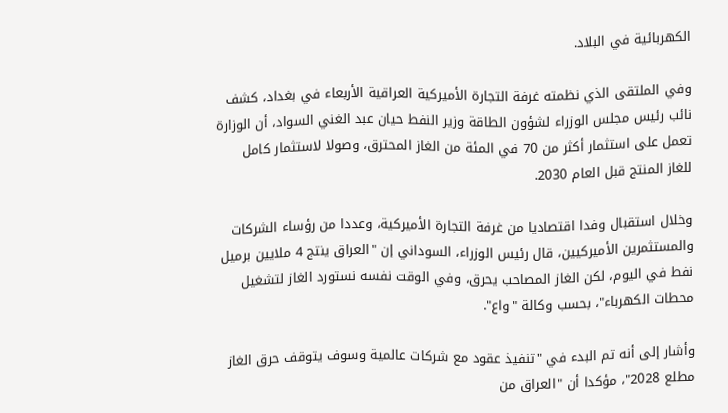الكهربائية في البلاد.

وفي الملتقى الذي نظمته غرفة التجارة الأميركية العراقية الأربعاء في بغداد، كشف نائب رئيس مجلس الوزراء لشؤون الطاقة وزير النفط حيان عبد الغني السواد، أن الوزارة تعمل على استثمار أكثر من 70 في المئة من الغاز المحترق، وصولا لاستثمار كامل للغاز المنتج قبل العام 2030.

وخلال استقبال وفدا اقتصاديا من غرفة التجارة الأميركية، وعددا من رؤساء الشركات والمستثمرين الأميركيين، قال رئيس الوزراء، السوداني إن "العراق ينتج 4 ملايين برميل نفط في اليوم، لكن الغاز المصاحب يحرق، وفي الوقت نفسه نستورد الغاز لتشغيل محطات الكهرباء"، بحسب وكالة "واع".

وأشار إلى أنه تم البدء في "تنفيذ عقود مع شركات عالمية وسوف يتوقف حرق الغاز مطلع 2028"، مؤكدا أن "العراق من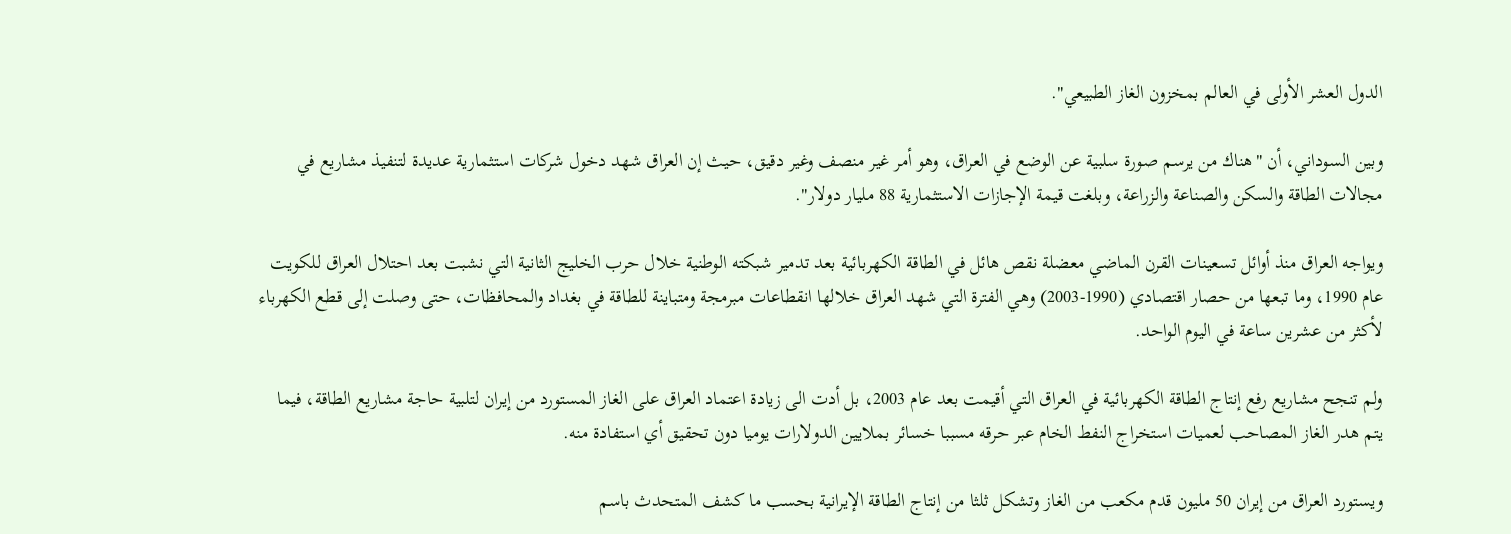الدول العشر الأولى في العالم بمخزون الغاز الطبيعي".

وبين السوداني، أن "هناك من يرسم صورة سلبية عن الوضع في العراق، وهو أمر غير منصف وغير دقيق، حيث إن العراق شهد دخول شركات استثمارية عديدة لتنفيذ مشاريع في مجالات الطاقة والسكن والصناعة والزراعة، وبلغت قيمة الإجازات الاستثمارية 88 مليار دولار".

ويواجه العراق منذ أوائل تسعينات القرن الماضي معضلة نقص هائل في الطاقة الكهربائية بعد تدمير شبكته الوطنية خلال حرب الخليج الثانية التي نشبت بعد احتلال العراق للكويت عام 1990، وما تبعها من حصار اقتصادي (1990-2003) وهي الفترة التي شهد العراق خلالها انقطاعات مبرمجة ومتباينة للطاقة في بغداد والمحافظات، حتى وصلت إلى قطع الكهرباء لأكثر من عشرين ساعة في اليوم الواحد.

ولم تنجح مشاريع رفع إنتاج الطاقة الكهربائية في العراق التي أقيمت بعد عام 2003، بل أدت الى زيادة اعتماد العراق على الغاز المستورد من إيران لتلبية حاجة مشاريع الطاقة، فيما يتم هدر الغاز المصاحب لعميات استخراج النفط الخام عبر حرقه مسببا خسائر بملايين الدولارات يوميا دون تحقيق أي استفادة منه.

ويستورد العراق من إيران 50 مليون قدم مكعب من الغاز وتشكل ثلثا من إنتاج الطاقة الإيرانية بحسب ما كشف المتحدث باسم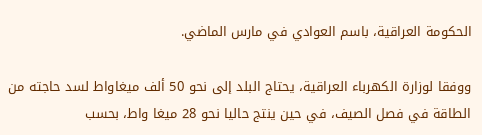الحكومة العراقية، باسم العوادي في مارس الماضي.

ووفقا لوزارة الكهرباء العراقية، يحتاج البلد إلى نحو 50 ألف ميغاواط لسد حاجته من الطاقة في فصل الصيف، في حين ينتج حاليا نحو 28 ميغا واط، بحسب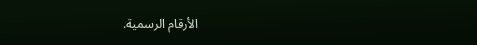الأرقام الرسمية.